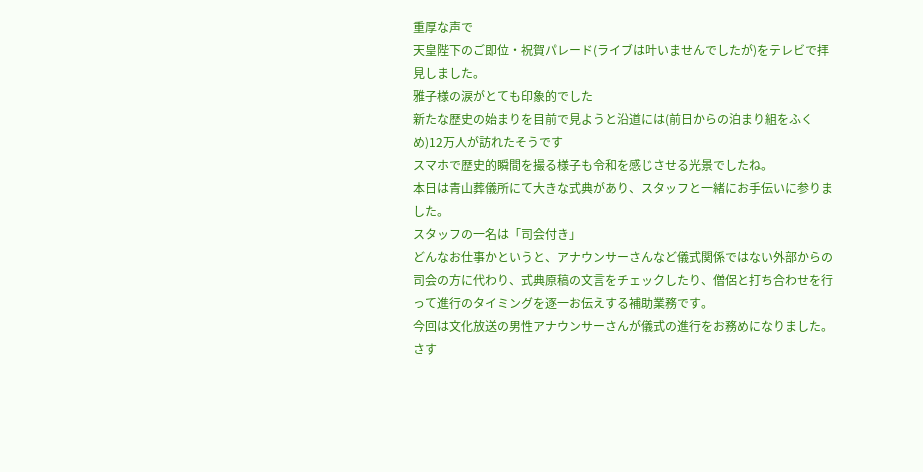重厚な声で
天皇陛下のご即位・祝賀パレード(ライブは叶いませんでしたが)をテレビで拝見しました。
雅子様の涙がとても印象的でした
新たな歴史の始まりを目前で見ようと沿道には(前日からの泊まり組をふくめ)12万人が訪れたそうです
スマホで歴史的瞬間を撮る様子も令和を感じさせる光景でしたね。
本日は青山葬儀所にて大きな式典があり、スタッフと一緒にお手伝いに参りました。
スタッフの一名は「司会付き」
どんなお仕事かというと、アナウンサーさんなど儀式関係ではない外部からの司会の方に代わり、式典原稿の文言をチェックしたり、僧侶と打ち合わせを行って進行のタイミングを逐一お伝えする補助業務です。
今回は文化放送の男性アナウンサーさんが儀式の進行をお務めになりました。
さす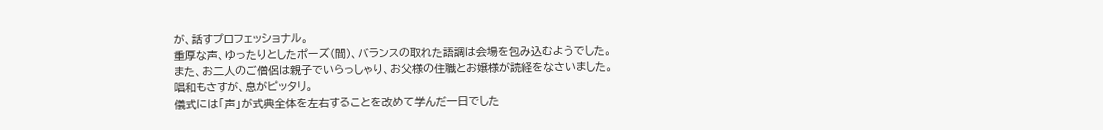が、話すプロフェッショナル。
重厚な声、ゆったりとしたポーズ(間)、バランスの取れた語調は会場を包み込むようでした。
また、お二人のご僧侶は親子でいらっしゃり、お父様の住職とお嬢様が読経をなさいました。
唱和もさすが、息がピッタリ。
儀式には「声」が式典全体を左右することを改めて学んだ一日でした